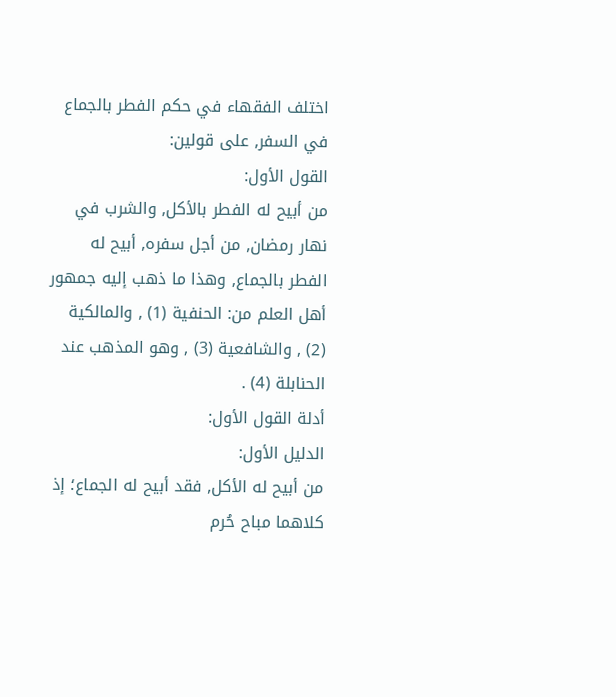اختلف الفقهاء في حكم الفطر بالجماع في السفر, على قولين:
القول الأول:
من أبيح له الفطر بالأكل, والشرب في نهار رمضان, من أجل سفره, أبيح له الفطر بالجماع, وهذا ما ذهب إليه جمهور أهل العلم من: الحنفية (1) , والمالكية (2) , والشافعية (3) , وهو المذهب عند الحنابلة (4) .
أدلة القول الأول:
الدليل الأول:
من أبيح له الأكل, فقد أبيح له الجماع؛ إذ كلاهما مباح حُرم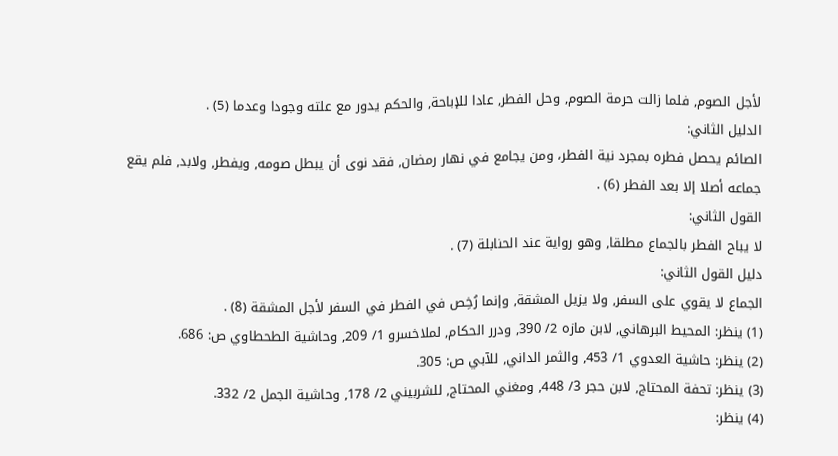لأجل الصوم, فلما زالت حرمة الصوم, وحل الفطر, عادا للإباحة, والحكم يدور مع علته وجودا وعدما (5) .
الدليل الثاني:
الصائم يحصل فطره بمجرد نية الفطر، ومن يجامع في نهار رمضان, فقد نوى أن يبطل صومه, ويفطر, ولابد, فلم يقع جماعه أصلا إلا بعد الفطر (6) .
القول الثاني:
لا يباح الفطر بالجماع مطلقا, وهو رواية عند الحنابلة (7) .
دليل القول الثاني:
الجماع لا يقوي على السفر, ولا يزيل المشقة, وإنما رُخِص في الفطر في السفر لأجل المشقة (8) .
(1) ينظر: المحيط البرهاني, لابن مازه 2/ 390, ودرر الحكام, لملاخسرو 1/ 209, وحاشية الطحطاوي ص: 686.
(2) ينظر: حاشية العدوي 1/ 453, والثمر الداني, للآبي ص: 305.
(3) ينظر: تحفة المحتاج, لابن حجر 3/ 448, ومغني المحتاج, للشربيني 2/ 178, وحاشية الجمل 2/ 332.
(4) ينظر: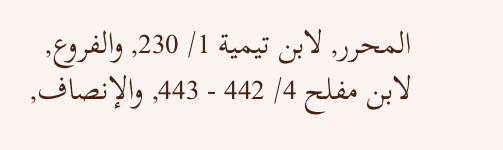المحرر, لابن تيمية 1/ 230, والفروع, لابن مفلح 4/ 442 - 443, والإنصاف,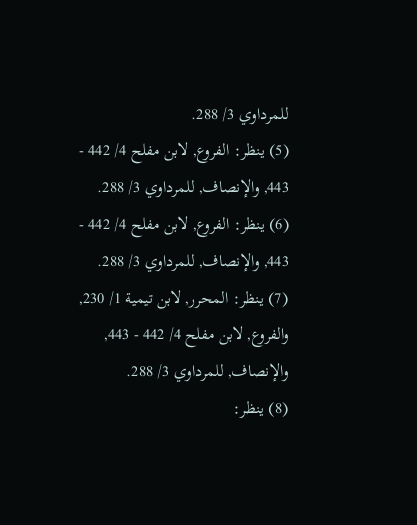للمرداوي 3/ 288.
(5) ينظر: الفروع, لابن مفلح 4/ 442 - 443, والإنصاف, للمرداوي 3/ 288.
(6) ينظر: الفروع, لابن مفلح 4/ 442 - 443, والإنصاف, للمرداوي 3/ 288.
(7) ينظر: المحرر, لابن تيمية 1/ 230, والفروع, لابن مفلح 4/ 442 - 443, والإنصاف, للمرداوي 3/ 288.
(8) ينظر: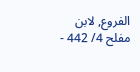الفروع, لابن مفلح 4/ 442 -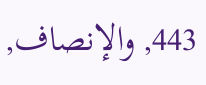443, والإنصاف,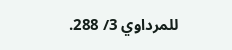للمرداوي 3/ 288.